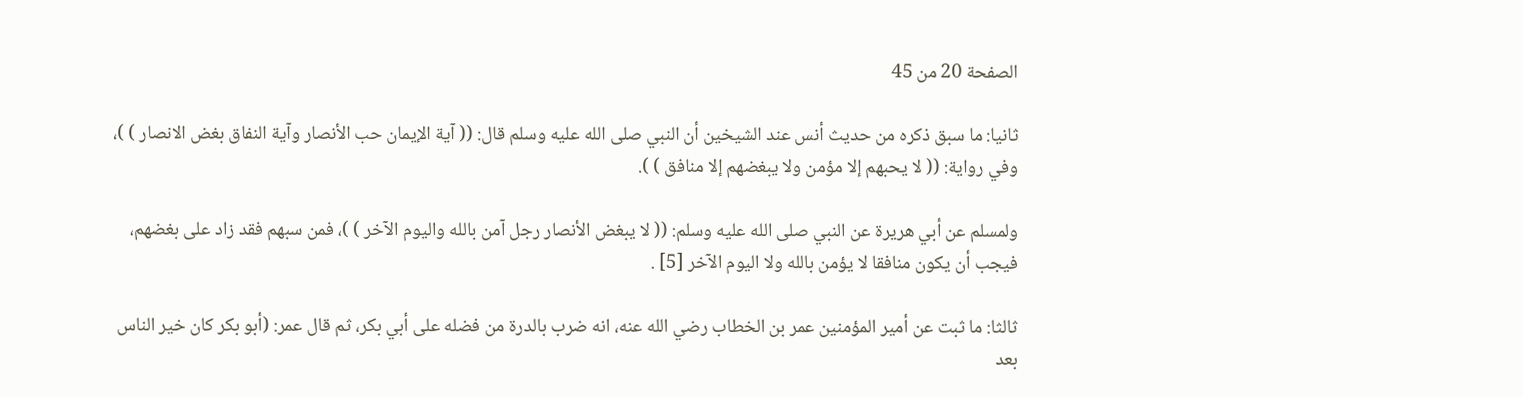الصفحة 20 من 45

ثانيا: ما سبق ذكره من حديث أنس عند الشيخين أن النبي صلى الله عليه وسلم قال: (( آية الإيمان حب الأنصار وآية النفاق بغض الانصار ) )، وفي رواية: (( لا يحبهم إلا مؤمن ولا يبغضهم إلا منافق ) ).

ولمسلم عن أبي هريرة عن النبي صلى الله عليه وسلم: (( لا يبغض الأنصار رجل آمن بالله واليوم الآخر ) )، فمن سبهم فقد زاد على بغضهم، فيجب أن يكون منافقا لا يؤمن بالله ولا اليوم الآخر [5] .

ثالثا: ما ثبت عن أمير المؤمنين عمر بن الخطاب رضي الله عنه، انه ضرب بالدرة من فضله على أبي بكر، ثم قال عمر: (أبو بكر كان خير الناس بعد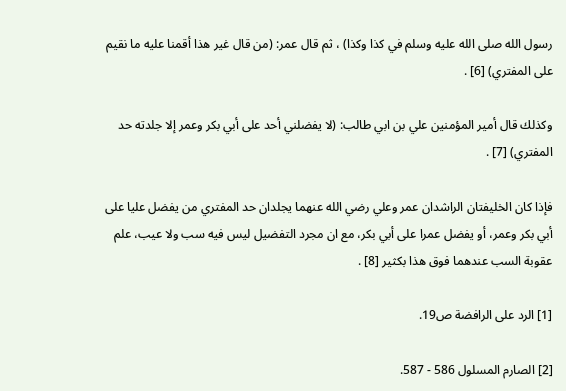رسول الله صلى الله عليه وسلم في كذا وكذا) ، ثم قال عمر: (من قال غير هذا أقمنا عليه ما نقيم على المفتري) [6] .

وكذلك قال أمير المؤمنين علي بن ابي طالب: (لا يفضلني أحد على أبي بكر وعمر إلا جلدته حد المفتري) [7] .

فإذا كان الخليفتان الراشدان عمر وعلي رضي الله عنهما يجلدان حد المفتري من يفضل عليا على أبي بكر وعمر، أو يفضل عمرا على أبي بكر، مع ان مجرد التفضيل ليس فيه سب ولا عيب، علم عقوبة السب عندهما فوق هذا بكثير [8] .

[1] الرد على الرافضة ص19.

[2] الصارم المسلول 586 - 587.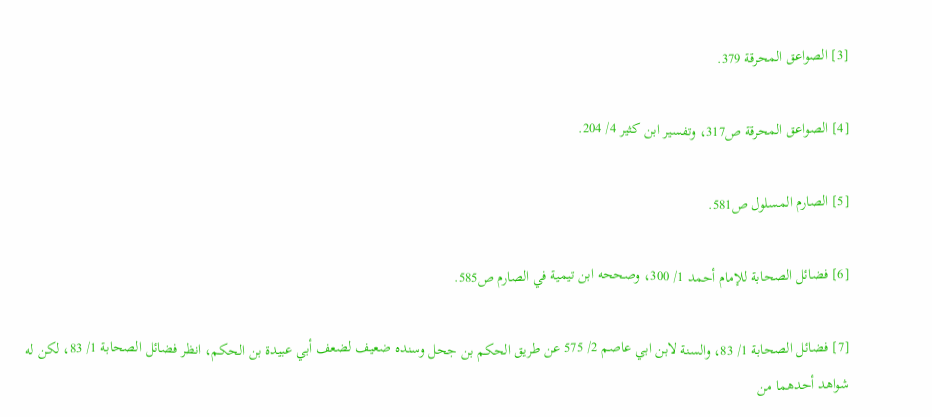[3] الصواعق المحرقة 379.

[4] الصواعق المحرقة ص317، وتفسير ابن كثير 4/ 204.

[5] الصارم المسلول ص581.

[6] فضائل الصحابة للإمام أحمد 1/ 300، وصححه ابن تيمية في الصارم ص585.

[7] فضائل الصحابة 1/ 83، والسنة لابن ابي عاصم 2/ 575 عن طريق الحكم بن جحل وسنده ضعيف لضعف أبي عبيدة بن الحكم، انظر فضائل الصحابة 1/ 83، لكن له شواهد أحدهما من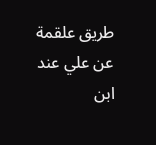طريق علقمة عن علي عند ابن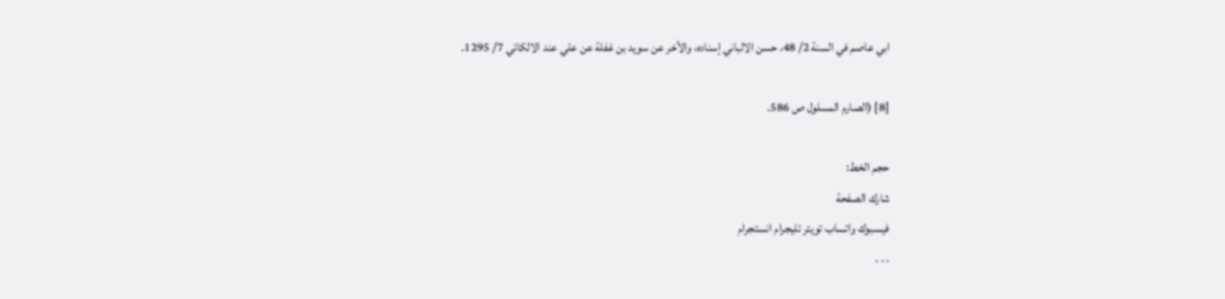ابي عاصم في السنة 2/ 48، حسن الالباني إسناده، والأخر عن سويد بن غفلة عن علي عند الالكائي 7/ 1295.

[8] (الصارم المسلول ص 586.

حجم الخط:
شارك الصفحة
فيسبوك واتساب تويتر تليجرام انستجرام
. . .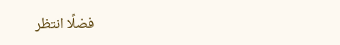فضلًا انتظر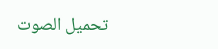تحميل الصوت